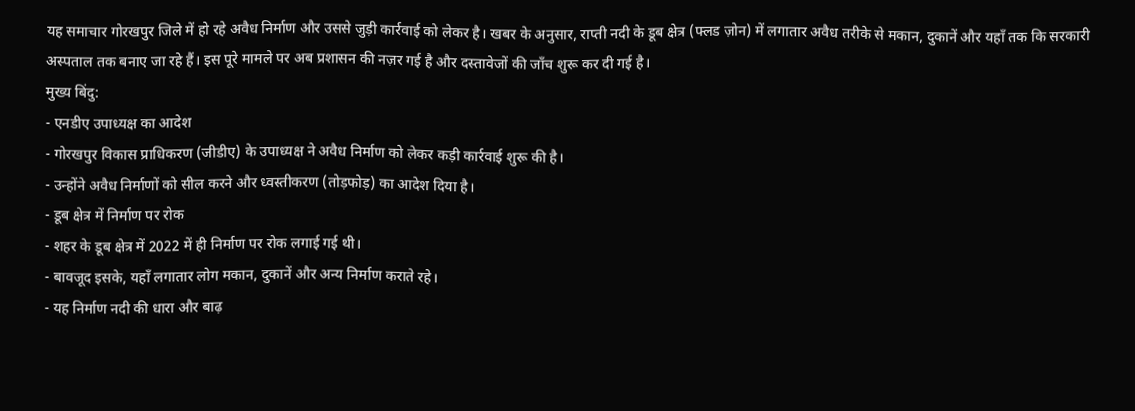यह समाचार गोरखपुर जिले में हो रहे अवैध निर्माण और उससे जुड़ी कार्रवाई को लेकर है। खबर के अनुसार, राप्ती नदी के डूब क्षेत्र (फ्लड ज़ोन) में लगातार अवैध तरीके से मकान, दुकानें और यहाँ तक कि सरकारी अस्पताल तक बनाए जा रहे हैं। इस पूरे मामले पर अब प्रशासन की नज़र गई है और दस्तावेजों की जाँच शुरू कर दी गई है।
मुख्य बिंदु:
- एनडीए उपाध्यक्ष का आदेश
- गोरखपुर विकास प्राधिकरण (जीडीए) के उपाध्यक्ष ने अवैध निर्माण को लेकर कड़ी कार्रवाई शुरू की है।
- उन्होंने अवैध निर्माणों को सील करने और ध्वस्तीकरण (तोड़फोड़) का आदेश दिया है।
- डूब क्षेत्र में निर्माण पर रोक
- शहर के डूब क्षेत्र में 2022 में ही निर्माण पर रोक लगाई गई थी।
- बावजूद इसके, यहाँ लगातार लोग मकान, दुकानें और अन्य निर्माण कराते रहे।
- यह निर्माण नदी की धारा और बाढ़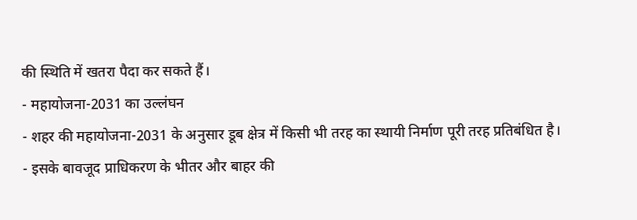की स्थिति में खतरा पैदा कर सकते हैं।
- महायोजना-2031 का उल्लंघन
- शहर की महायोजना-2031 के अनुसार डूब क्षेत्र में किसी भी तरह का स्थायी निर्माण पूरी तरह प्रतिबंधित है।
- इसके बावजूद प्राधिकरण के भीतर और बाहर की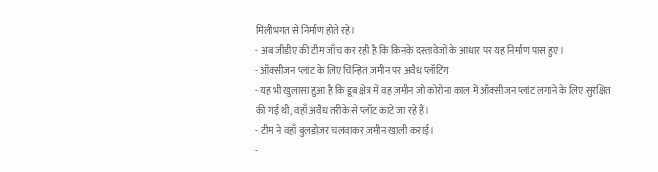मिलीभगत से निर्माण होते रहे।
- अब जीडीए की टीम जाँच कर रही है कि किनके दस्तावेजों के आधार पर यह निर्माण पास हुए।
- ऑक्सीजन प्लांट के लिए चिन्हित ज़मीन पर अवैध प्लॉटिंग
- यह भी खुलासा हुआ है कि डूब क्षेत्र में वह ज़मीन जो कोरोना काल में ऑक्सीजन प्लांट लगाने के लिए सुरक्षित की गई थी, वहाँ अवैध तरीके से प्लॉट काटे जा रहे हैं।
- टीम ने वहाँ बुलडोज़र चलवाकर ज़मीन खाली कराई।
-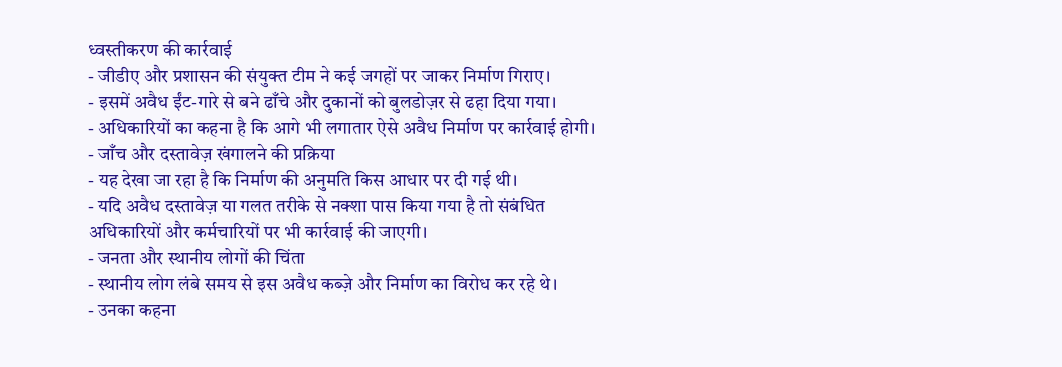ध्वस्तीकरण की कार्रवाई
- जीडीए और प्रशासन की संयुक्त टीम ने कई जगहों पर जाकर निर्माण गिराए।
- इसमें अवैध ईंट-गारे से बने ढाँचे और दुकानों को बुलडोज़र से ढहा दिया गया।
- अधिकारियों का कहना है कि आगे भी लगातार ऐसे अवैध निर्माण पर कार्रवाई होगी।
- जाँच और दस्तावेज़ खंगालने की प्रक्रिया
- यह देखा जा रहा है कि निर्माण की अनुमति किस आधार पर दी गई थी।
- यदि अवैध दस्तावेज़ या गलत तरीके से नक्शा पास किया गया है तो संबंधित अधिकारियों और कर्मचारियों पर भी कार्रवाई की जाएगी।
- जनता और स्थानीय लोगों की चिंता
- स्थानीय लोग लंबे समय से इस अवैध कब्ज़े और निर्माण का विरोध कर रहे थे।
- उनका कहना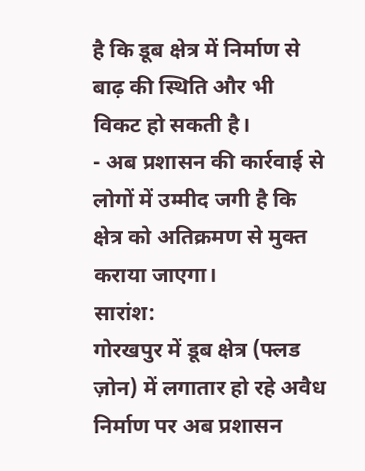है कि डूब क्षेत्र में निर्माण से बाढ़ की स्थिति और भी विकट हो सकती है।
- अब प्रशासन की कार्रवाई से लोगों में उम्मीद जगी है कि क्षेत्र को अतिक्रमण से मुक्त कराया जाएगा।
सारांश:
गोरखपुर में डूब क्षेत्र (फ्लड ज़ोन) में लगातार हो रहे अवैध निर्माण पर अब प्रशासन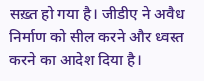सख़्त हो गया है। जीडीए ने अवैध निर्माण को सील करने और ध्वस्त करने का आदेश दिया है।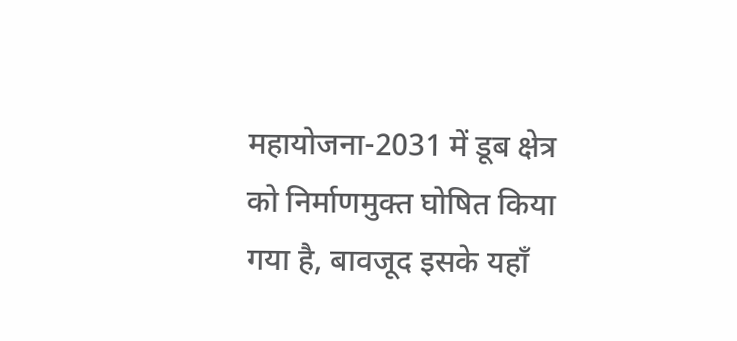महायोजना-2031 में डूब क्षेत्र को निर्माणमुक्त घोषित किया गया है, बावजूद इसके यहाँ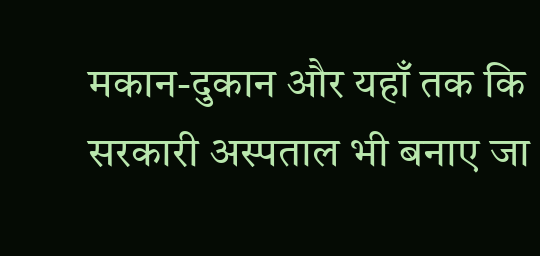मकान-दुकान और यहाँ तक कि सरकारी अस्पताल भी बनाए जा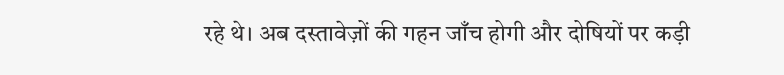रहे थे। अब दस्तावेज़ों की गहन जाँच होगी और दोषियों पर कड़ी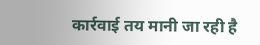कार्रवाई तय मानी जा रही है